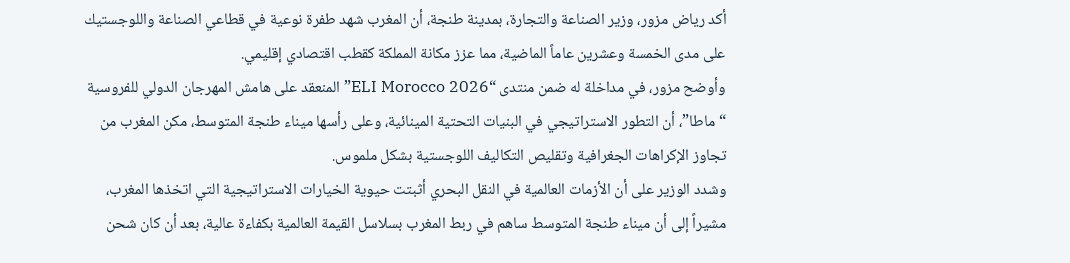أكد رياض مزور، وزير الصناعة والتجارة، بمدينة طنجة، أن المغرب شهد طفرة نوعية في قطاعي الصناعة واللوجستيك على مدى الخمسة وعشرين عاماً الماضية، مما عزز مكانة المملكة كقطب اقتصادي إقليمي.
وأوضح مزور، في مداخلة له ضمن منتدى “ELI Morocco 2026” المنعقد على هامش المهرجان الدولي للفروسية “ماطا”، أن التطور الاستراتيجي في البنيات التحتية المينائية، وعلى رأسها ميناء طنجة المتوسط، مكن المغرب من تجاوز الإكراهات الجغرافية وتقليص التكاليف اللوجستية بشكل ملموس.
وشدد الوزير على أن الأزمات العالمية في النقل البحري أثبتت حيوية الخيارات الاستراتيجية التي اتخذها المغرب، مشيراً إلى أن ميناء طنجة المتوسط ساهم في ربط المغرب بسلاسل القيمة العالمية بكفاءة عالية، بعد أن كان شحن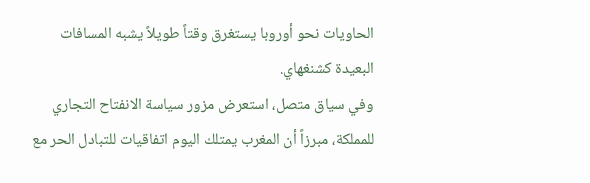الحاويات نحو أوروبا يستغرق وقتاً طويلاً يشبه المسافات البعيدة كشنغهاي.
وفي سياق متصل، استعرض مزور سياسة الانفتاح التجاري للمملكة، مبرزاً أن المغرب يمتلك اليوم اتفاقيات للتبادل الحر مع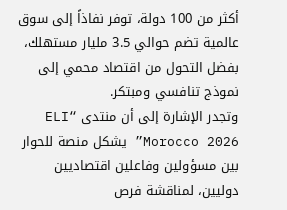أكثر من 100 دولة، توفر نفاذاً إلى سوق عالمية تضم حوالي 3.5 مليار مستهلك، بفضل التحول من اقتصاد محمي إلى نموذج تنافسي ومبتكر.
وتجدر الإشارة إلى أن منتدى “ELI Morocco 2026” يشكل منصة للحوار بين مسؤولين وفاعلين اقتصاديين دوليين، لمناقشة فرص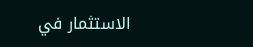الاستثمار في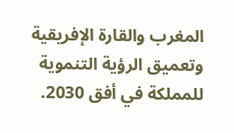المغرب والقارة الإفريقية وتعميق الرؤية التنموية للمملكة في أفق 2030.